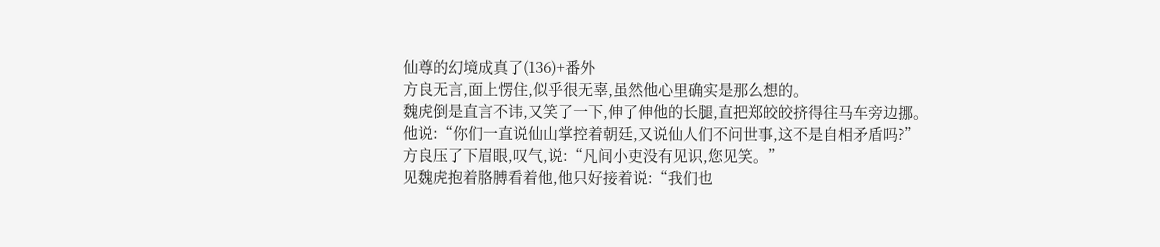仙尊的幻境成真了(136)+番外
方良无言,面上愣住,似乎很无辜,虽然他心里确实是那么想的。
魏虎倒是直言不讳,又笑了一下,伸了伸他的长腿,直把郑皎皎挤得往马车旁边挪。
他说:“你们一直说仙山掌控着朝廷,又说仙人们不问世事,这不是自相矛盾吗?”
方良压了下眉眼,叹气,说:“凡间小吏没有见识,您见笑。”
见魏虎抱着胳膊看着他,他只好接着说:“我们也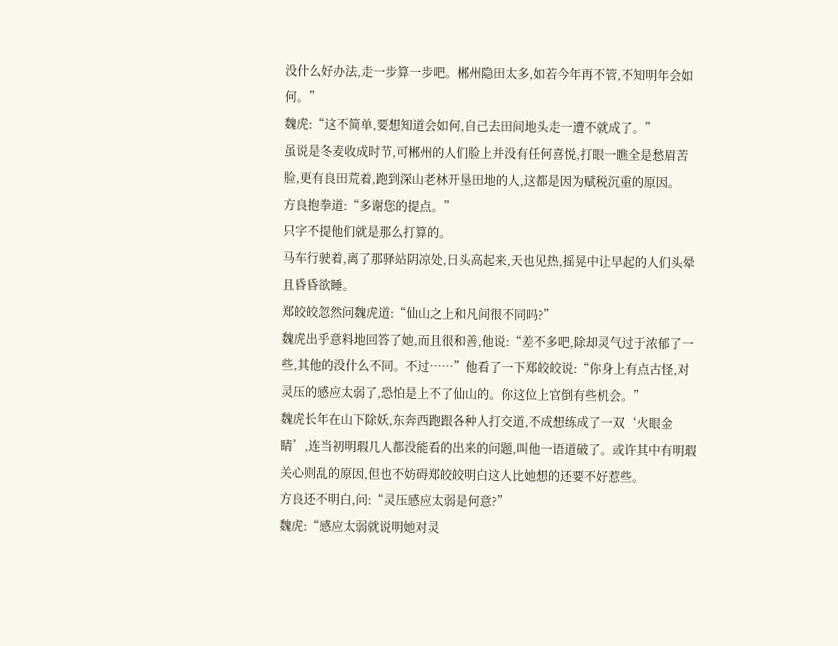没什么好办法,走一步算一步吧。郴州隐田太多,如若今年再不管,不知明年会如何。”
魏虎:“这不简单,要想知道会如何,自己去田间地头走一遭不就成了。”
虽说是冬麦收成时节,可郴州的人们脸上并没有任何喜悦,打眼一瞧全是愁眉苦脸,更有良田荒着,跑到深山老林开垦田地的人,这都是因为赋税沉重的原因。
方良抱拳道:“多谢您的提点。”
只字不提他们就是那么打算的。
马车行驶着,离了那驿站阴凉处,日头高起来,天也见热,摇晃中让早起的人们头晕且昏昏欲睡。
郑皎皎忽然问魏虎道:“仙山之上和凡间很不同吗?”
魏虎出乎意料地回答了她,而且很和善,他说:“差不多吧,除却灵气过于浓郁了一些,其他的没什么不同。不过……”他看了一下郑皎皎说:“你身上有点古怪,对灵压的感应太弱了,恐怕是上不了仙山的。你这位上官倒有些机会。”
魏虎长年在山下除妖,东奔西跑跟各种人打交道,不成想练成了一双‘火眼金睛’,连当初明瑕几人都没能看的出来的问题,叫他一语道破了。或许其中有明瑕关心则乱的原因,但也不妨碍郑皎皎明白这人比她想的还要不好惹些。
方良还不明白,问:“灵压感应太弱是何意?”
魏虎:“感应太弱就说明她对灵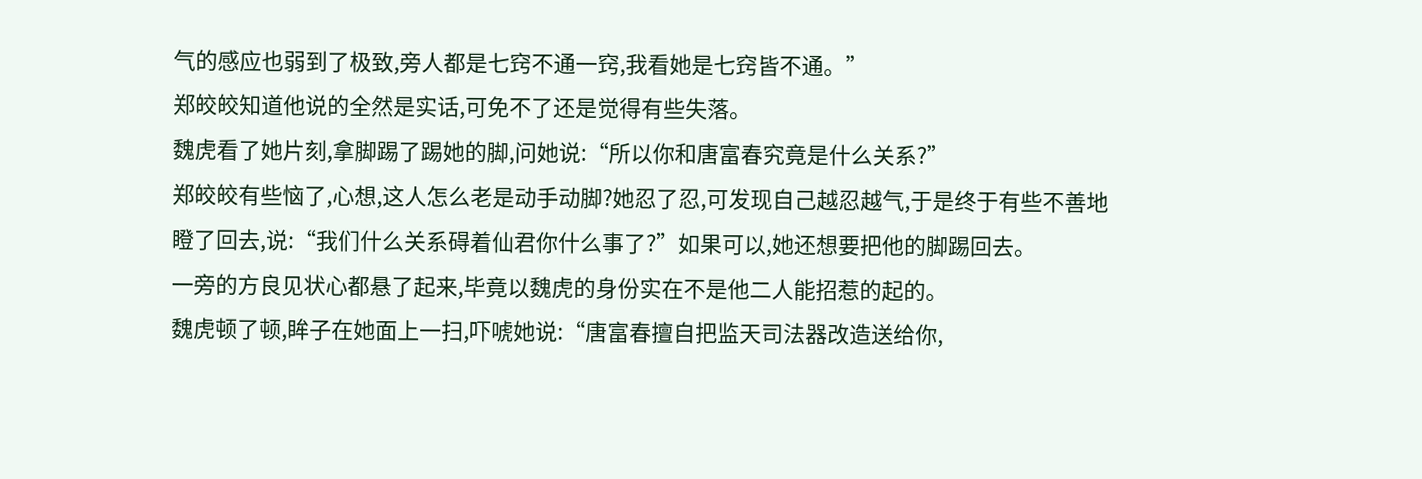气的感应也弱到了极致,旁人都是七窍不通一窍,我看她是七窍皆不通。”
郑皎皎知道他说的全然是实话,可免不了还是觉得有些失落。
魏虎看了她片刻,拿脚踢了踢她的脚,问她说:“所以你和唐富春究竟是什么关系?”
郑皎皎有些恼了,心想,这人怎么老是动手动脚?她忍了忍,可发现自己越忍越气,于是终于有些不善地瞪了回去,说:“我们什么关系碍着仙君你什么事了?”如果可以,她还想要把他的脚踢回去。
一旁的方良见状心都悬了起来,毕竟以魏虎的身份实在不是他二人能招惹的起的。
魏虎顿了顿,眸子在她面上一扫,吓唬她说:“唐富春擅自把监天司法器改造送给你,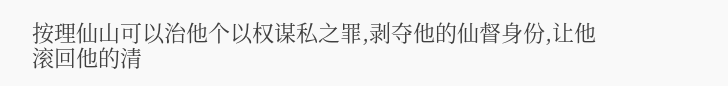按理仙山可以治他个以权谋私之罪,剥夺他的仙督身份,让他滚回他的清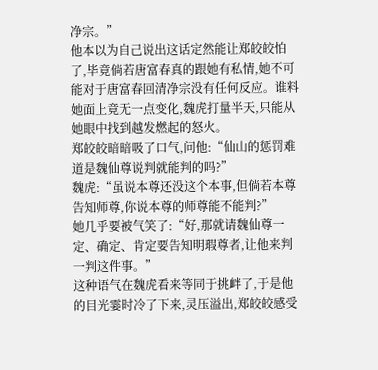净宗。”
他本以为自己说出这话定然能让郑皎皎怕了,毕竟倘若唐富春真的跟她有私情,她不可能对于唐富春回清净宗没有任何反应。谁料她面上竟无一点变化,魏虎打量半天,只能从她眼中找到越发燃起的怒火。
郑皎皎暗暗吸了口气,问他:“仙山的惩罚难道是魏仙尊说判就能判的吗?”
魏虎:“虽说本尊还没这个本事,但倘若本尊告知师尊,你说本尊的师尊能不能判?”
她几乎要被气笑了:“好,那就请魏仙尊一定、确定、肯定要告知明瑕尊者,让他来判一判这件事。”
这种语气在魏虎看来等同于挑衅了,于是他的目光霎时冷了下来,灵压溢出,郑皎皎感受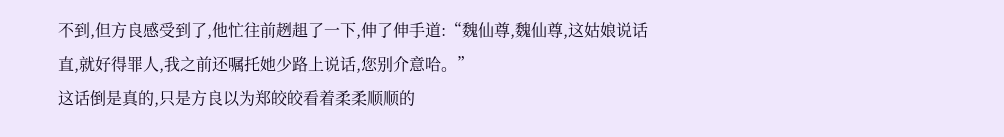不到,但方良感受到了,他忙往前趔趄了一下,伸了伸手道:“魏仙尊,魏仙尊,这姑娘说话直,就好得罪人,我之前还嘱托她少路上说话,您别介意哈。”
这话倒是真的,只是方良以为郑皎皎看着柔柔顺顺的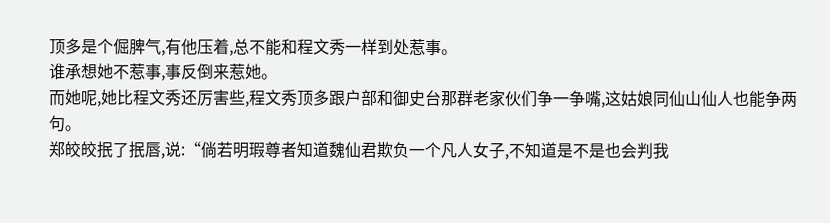顶多是个倔脾气,有他压着,总不能和程文秀一样到处惹事。
谁承想她不惹事,事反倒来惹她。
而她呢,她比程文秀还厉害些,程文秀顶多跟户部和御史台那群老家伙们争一争嘴,这姑娘同仙山仙人也能争两句。
郑皎皎抿了抿唇,说:“倘若明瑕尊者知道魏仙君欺负一个凡人女子,不知道是不是也会判我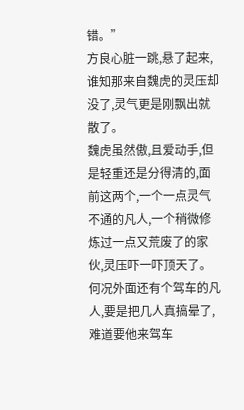错。”
方良心脏一跳,悬了起来,谁知那来自魏虎的灵压却没了,灵气更是刚飘出就散了。
魏虎虽然傲,且爱动手,但是轻重还是分得清的,面前这两个,一个一点灵气不通的凡人,一个稍微修炼过一点又荒废了的家伙,灵压吓一吓顶天了。
何况外面还有个驾车的凡人,要是把几人真搞晕了,难道要他来驾车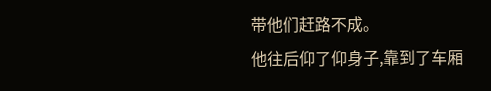带他们赶路不成。
他往后仰了仰身子,靠到了车厢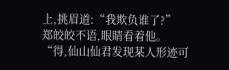上,挑眉道:“我欺负谁了?”
郑皎皎不语,眼睛看着他。
“得,仙山仙君发现某人形迹可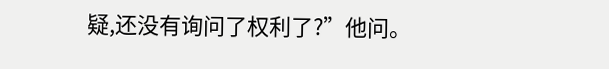疑,还没有询问了权利了?”他问。